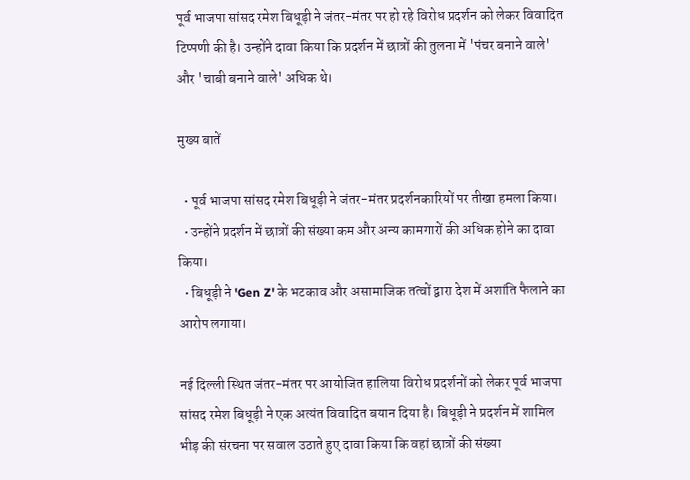पूर्व भाजपा सांसद रमेश बिधूड़ी ने जंतर-मंतर पर हो रहे विरोध प्रदर्शन को लेकर विवादित टिप्पणी की है। उन्होंने दावा किया कि प्रदर्शन में छात्रों की तुलना में 'पंचर बनाने वाले' और 'चाबी बनाने वाले' अधिक थे।

मुख्य बातें

  • पूर्व भाजपा सांसद रमेश बिधूड़ी ने जंतर-मंतर प्रदर्शनकारियों पर तीखा हमला किया।
  • उन्होंने प्रदर्शन में छात्रों की संख्या कम और अन्य कामगारों की अधिक होने का दावा किया।
  • बिधूड़ी ने 'Gen Z' के भटकाव और असामाजिक तत्वों द्वारा देश में अशांति फैलाने का आरोप लगाया।

नई दिल्ली स्थित जंतर-मंतर पर आयोजित हालिया विरोध प्रदर्शनों को लेकर पूर्व भाजपा सांसद रमेश बिधूड़ी ने एक अत्यंत विवादित बयान दिया है। बिधूड़ी ने प्रदर्शन में शामिल भीड़ की संरचना पर सवाल उठाते हुए दावा किया कि वहां छात्रों की संख्या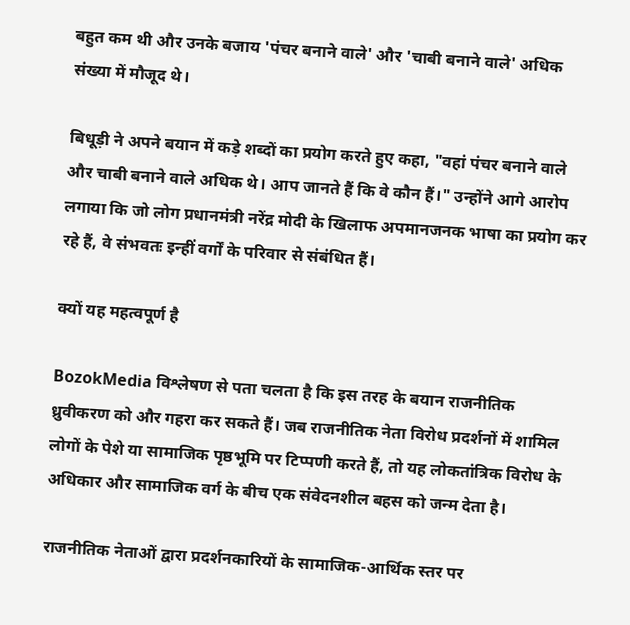बहुत कम थी और उनके बजाय 'पंचर बनाने वाले' और 'चाबी बनाने वाले' अधिक संख्या में मौजूद थे।

बिधूड़ी ने अपने बयान में कड़े शब्दों का प्रयोग करते हुए कहा, "वहां पंचर बनाने वाले और चाबी बनाने वाले अधिक थे। आप जानते हैं कि वे कौन हैं।" उन्होंने आगे आरोप लगाया कि जो लोग प्रधानमंत्री नरेंद्र मोदी के खिलाफ अपमानजनक भाषा का प्रयोग कर रहे हैं, वे संभवतः इन्हीं वर्गों के परिवार से संबंधित हैं।

क्यों यह महत्वपूर्ण है

BozokMedia विश्लेषण से पता चलता है कि इस तरह के बयान राजनीतिक ध्रुवीकरण को और गहरा कर सकते हैं। जब राजनीतिक नेता विरोध प्रदर्शनों में शामिल लोगों के पेशे या सामाजिक पृष्ठभूमि पर टिप्पणी करते हैं, तो यह लोकतांत्रिक विरोध के अधिकार और सामाजिक वर्ग के बीच एक संवेदनशील बहस को जन्म देता है।

राजनीतिक नेताओं द्वारा प्रदर्शनकारियों के सामाजिक-आर्थिक स्तर पर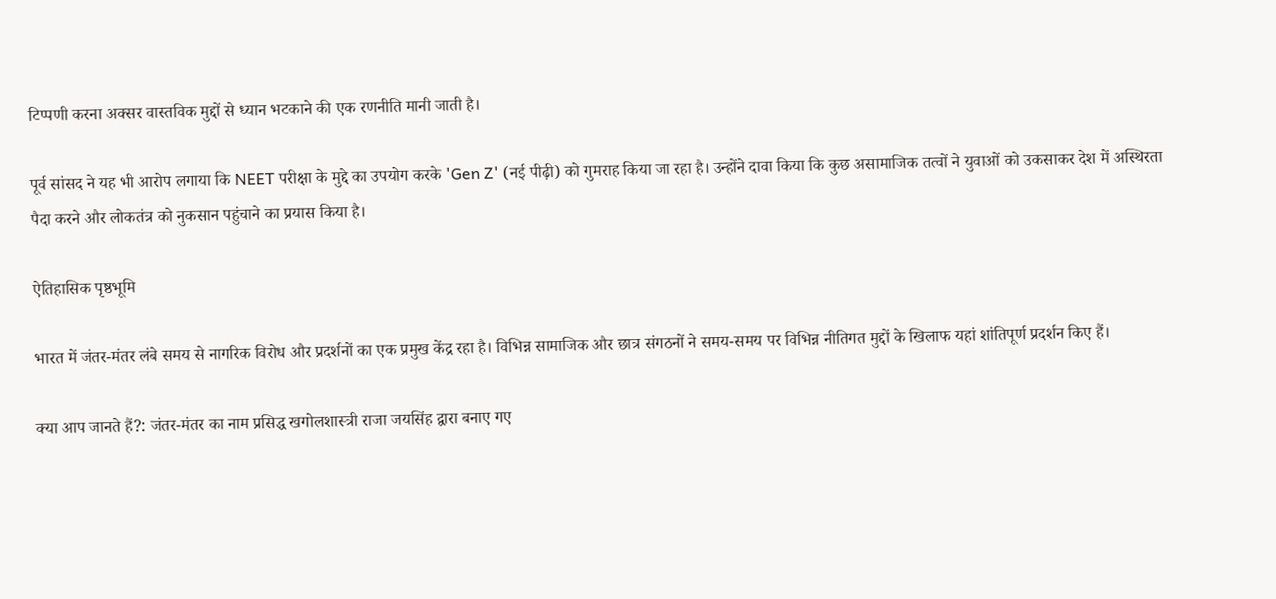टिप्पणी करना अक्सर वास्तविक मुद्दों से ध्यान भटकाने की एक रणनीति मानी जाती है।

पूर्व सांसद ने यह भी आरोप लगाया कि NEET परीक्षा के मुद्दे का उपयोग करके 'Gen Z' (नई पीढ़ी) को गुमराह किया जा रहा है। उन्होंने दावा किया कि कुछ असामाजिक तत्वों ने युवाओं को उकसाकर देश में अस्थिरता पैदा करने और लोकतंत्र को नुकसान पहुंचाने का प्रयास किया है।

ऐतिहासिक पृष्ठभूमि

भारत में जंतर-मंतर लंबे समय से नागरिक विरोध और प्रदर्शनों का एक प्रमुख केंद्र रहा है। विभिन्न सामाजिक और छात्र संगठनों ने समय-समय पर विभिन्न नीतिगत मुद्दों के खिलाफ यहां शांतिपूर्ण प्रदर्शन किए हैं।

क्या आप जानते हैं?: जंतर-मंतर का नाम प्रसिद्ध खगोलशास्त्री राजा जयसिंह द्वारा बनाए गए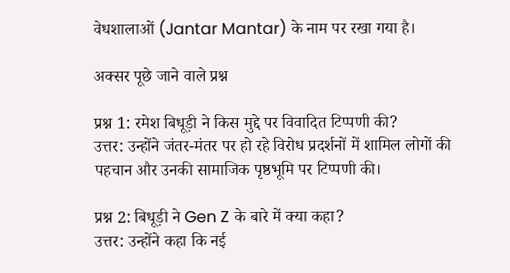वेधशालाओं (Jantar Mantar) के नाम पर रखा गया है।

अक्सर पूछे जाने वाले प्रश्न

प्रश्न 1: रमेश बिधूड़ी ने किस मुद्दे पर विवादित टिप्पणी की?
उत्तर: उन्होंने जंतर-मंतर पर हो रहे विरोध प्रदर्शनों में शामिल लोगों की पहचान और उनकी सामाजिक पृष्ठभूमि पर टिप्पणी की।

प्रश्न 2: बिधूड़ी ने Gen Z के बारे में क्या कहा?
उत्तर: उन्होंने कहा कि नई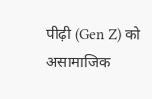पीढ़ी (Gen Z) को असामाजिक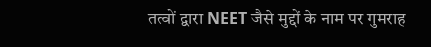तत्वों द्वारा NEET जैसे मुद्दों के नाम पर गुमराह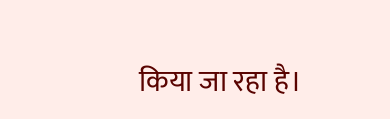किया जा रहा है।